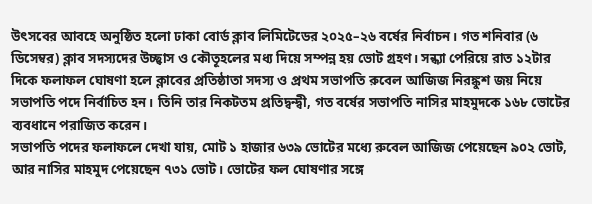উৎসবের আবহে অনুষ্ঠিত হলো ঢাকা বোর্ড ক্লাব লিমিটেডের ২০২৫–২৬ বর্ষের নির্বাচন। গত শনিবার (৬ ডিসেম্বর) ক্লাব সদস্যদের উচ্ছ্বাস ও কৌতূহলের মধ্য দিয়ে সম্পন্ন হয় ভোট গ্রহণ। সন্ধ্যা পেরিয়ে রাত ১২টার দিকে ফলাফল ঘোষণা হলে ক্লাবের প্রতিষ্ঠাতা সদস্য ও প্রথম সভাপতি রুবেল আজিজ নিরঙ্কুশ জয় নিয়ে সভাপতি পদে নির্বাচিত হন। তিনি তার নিকটতম প্রতিদ্বন্দ্বী, গত বর্ষের সভাপতি নাসির মাহমুদকে ১৬৮ ভোটের ব্যবধানে পরাজিত করেন।
সভাপতি পদের ফলাফলে দেখা যায়, মোট ১ হাজার ৬৩৯ ভোটের মধ্যে রুবেল আজিজ পেয়েছেন ৯০২ ভোট, আর নাসির মাহমুদ পেয়েছেন ৭৩১ ভোট। ভোটের ফল ঘোষণার সঙ্গে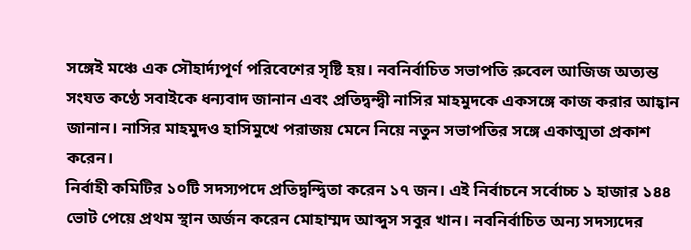সঙ্গেই মঞ্চে এক সৌহার্দ্যপূর্ণ পরিবেশের সৃষ্টি হয়। নবনির্বাচিত সভাপতি রুবেল আজিজ অত্যন্ত সংযত কণ্ঠে সবাইকে ধন্যবাদ জানান এবং প্রতিদ্বন্দ্বী নাসির মাহমুদকে একসঙ্গে কাজ করার আহ্বান জানান। নাসির মাহমুদও হাসিমুখে পরাজয় মেনে নিয়ে নতুন সভাপতির সঙ্গে একাত্মতা প্রকাশ করেন।
নির্বাহী কমিটির ১০টি সদস্যপদে প্রতিদ্বন্দ্বিতা করেন ১৭ জন। এই নির্বাচনে সর্বোচ্চ ১ হাজার ১৪৪ ভোট পেয়ে প্রথম স্থান অর্জন করেন মোহাম্মদ আব্দুস সবুর খান। নবনির্বাচিত অন্য সদস্যদের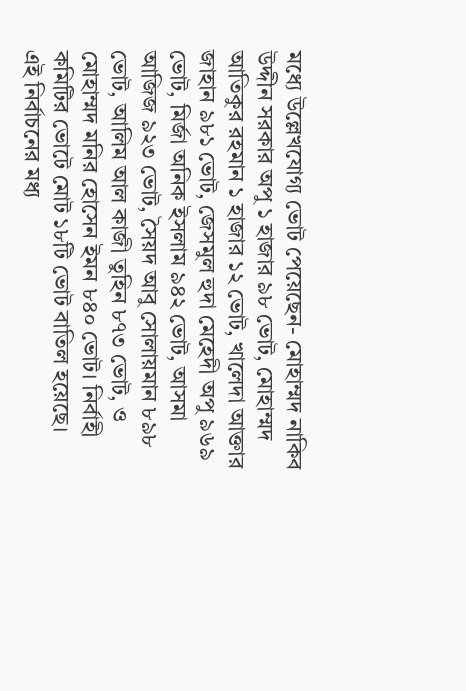মধ্যে উল্লেখযোগ্য ভোট পেয়েছেন- মোহাম্মদ নাকিব উদ্দীন সরকার অপু ১ হাজার ৯৮ ভোট, মোহাম্মদ আতিকুর রহমান ১ হাজার ১২ ভোট, খালেদা আক্তার জাহান ৯৮১ ভোট, জেসমুল হুদা মেহেদী অপু ৯৬৯ ভোট, মির্জা অনিক ইসলাম ৯৪২ ভোট, আসমা আজিজ ৯২৩ ভোট, সৈয়দ আবু সোলায়মান ৮৯৮ ভোট, আলিম আল কাজী তুহিন ৮৭৩ ভোট, ও মোহাম্মদ মনির হোসেন ইমন ৮৪০ ভোট। নির্বাহী কমিটির ভোটে মোট ১৮টি ভোট বাতিল হয়েছে।
এই নির্বাচনের মধ্য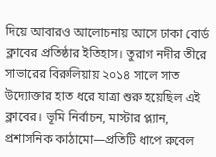দিয়ে আবারও আলোচনায় আসে ঢাকা বোর্ড ক্লাবের প্রতিষ্ঠার ইতিহাস। তুরাগ নদীর তীরে সাভারের বিরুলিয়ায় ২০১৪ সালে সাত উদ্যোক্তার হাত ধরে যাত্রা শুরু হয়েছিল এই ক্লাবের। ভূমি নির্বাচন, মাস্টার প্ল্যান, প্রশাসনিক কাঠামো—প্রতিটি ধাপে রুবেল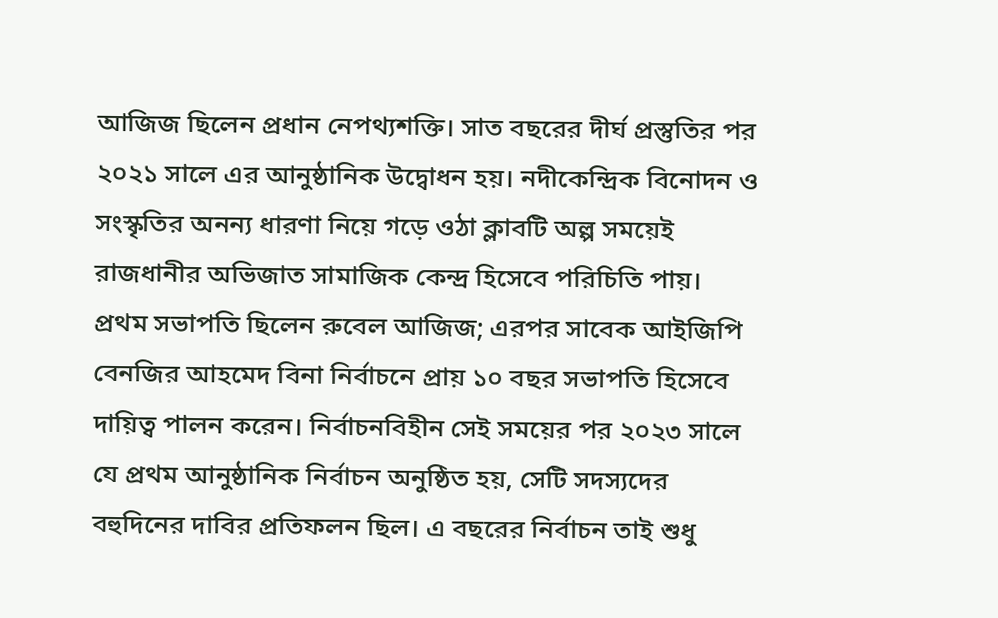আজিজ ছিলেন প্রধান নেপথ্যশক্তি। সাত বছরের দীর্ঘ প্রস্তুতির পর ২০২১ সালে এর আনুষ্ঠানিক উদ্বোধন হয়। নদীকেন্দ্রিক বিনোদন ও সংস্কৃতির অনন্য ধারণা নিয়ে গড়ে ওঠা ক্লাবটি অল্প সময়েই রাজধানীর অভিজাত সামাজিক কেন্দ্র হিসেবে পরিচিতি পায়।
প্রথম সভাপতি ছিলেন রুবেল আজিজ; এরপর সাবেক আইজিপি বেনজির আহমেদ বিনা নির্বাচনে প্রায় ১০ বছর সভাপতি হিসেবে দায়িত্ব পালন করেন। নির্বাচনবিহীন সেই সময়ের পর ২০২৩ সালে যে প্রথম আনুষ্ঠানিক নির্বাচন অনুষ্ঠিত হয়, সেটি সদস্যদের বহুদিনের দাবির প্রতিফলন ছিল। এ বছরের নির্বাচন তাই শুধু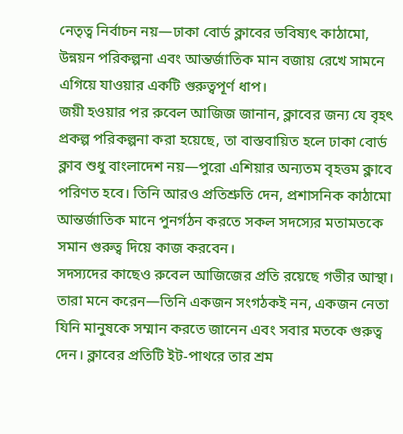নেতৃত্ব নির্বাচন নয়—ঢাকা বোর্ড ক্লাবের ভবিষ্যৎ কাঠামো, উন্নয়ন পরিকল্পনা এবং আন্তর্জাতিক মান বজায় রেখে সামনে এগিয়ে যাওয়ার একটি গুরুত্বপূর্ণ ধাপ।
জয়ী হওয়ার পর রুবেল আজিজ জানান, ক্লাবের জন্য যে বৃহৎ প্রকল্প পরিকল্পনা করা হয়েছে, তা বাস্তবায়িত হলে ঢাকা বোর্ড ক্লাব শুধু বাংলাদেশ নয়—পুরো এশিয়ার অন্যতম বৃহত্তম ক্লাবে পরিণত হবে। তিনি আরও প্রতিশ্রুতি দেন, প্রশাসনিক কাঠামো আন্তর্জাতিক মানে পুনর্গঠন করতে সকল সদস্যের মতামতকে সমান গুরুত্ব দিয়ে কাজ করবেন।
সদস্যদের কাছেও রুবেল আজিজের প্রতি রয়েছে গভীর আস্থা। তারা মনে করেন—তিনি একজন সংগঠকই নন, একজন নেতা যিনি মানুষকে সম্মান করতে জানেন এবং সবার মতকে গুরুত্ব দেন। ক্লাবের প্রতিটি ইট-পাথরে তার শ্রম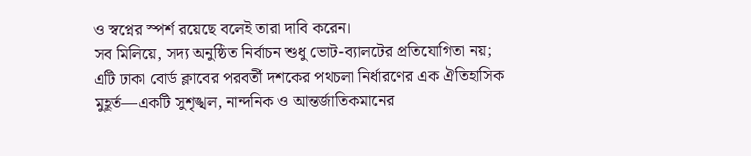ও স্বপ্নের স্পর্শ রয়েছে বলেই তারা দাবি করেন।
সব মিলিয়ে, সদ্য অনুষ্ঠিত নির্বাচন শুধু ভোট-ব্যালটের প্রতিযোগিতা নয়; এটি ঢাকা বোর্ড ক্লাবের পরবর্তী দশকের পথচলা নির্ধারণের এক ঐতিহাসিক মুহূর্ত—একটি সুশৃঙ্খল, নান্দনিক ও আন্তর্জাতিকমানের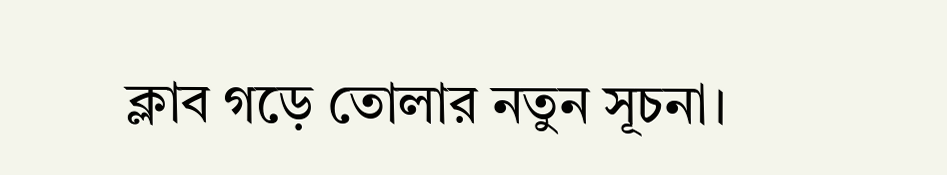ক্লাব গড়ে তোলার নতুন সূচনা।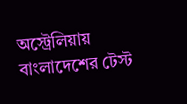অস্ট্রেলিয়ায় বাংলাদেশের টেস্ট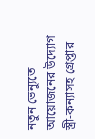নতুন ভেন্যুতে আয়োজনের উদ্যোগ
স্ত্রী-কন্যাসহ গ্রেপ্তার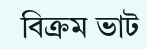বিক্রম ভাট